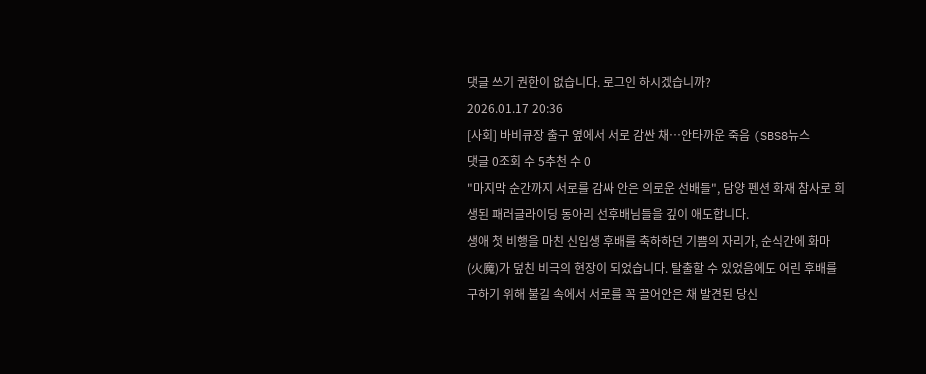댓글 쓰기 권한이 없습니다. 로그인 하시겠습니까?
2026.01.17 20:36
[사회] 바비큐장 출구 옆에서 서로 감싼 채…안타까운 죽음 (SBS8뉴스
댓글 0조회 수 5추천 수 0
"마지막 순간까지 서로를 감싸 안은 의로운 선배들", 담양 펜션 화재 참사로 희생된 패러글라이딩 동아리 선후배님들을 깊이 애도합니다.
생애 첫 비행을 마친 신입생 후배를 축하하던 기쁨의 자리가, 순식간에 화마(火魔)가 덮친 비극의 현장이 되었습니다. 탈출할 수 있었음에도 어린 후배를 구하기 위해 불길 속에서 서로를 꼭 끌어안은 채 발견된 당신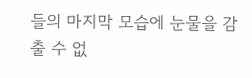들의 마지막 모습에 눈물을 감출 수 없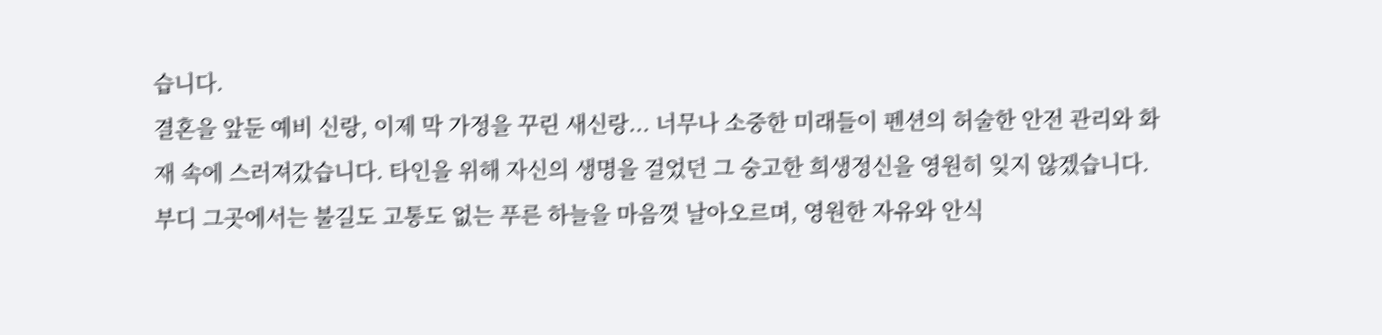습니다.
결혼을 앞둔 예비 신랑, 이제 막 가정을 꾸린 새신랑... 너무나 소중한 미래들이 펜션의 허술한 안전 관리와 화재 속에 스러져갔습니다. 타인을 위해 자신의 생명을 걸었던 그 숭고한 희생정신을 영원히 잊지 않겠습니다.
부디 그곳에서는 불길도 고통도 없는 푸른 하늘을 마음껏 날아오르며, 영원한 자유와 안식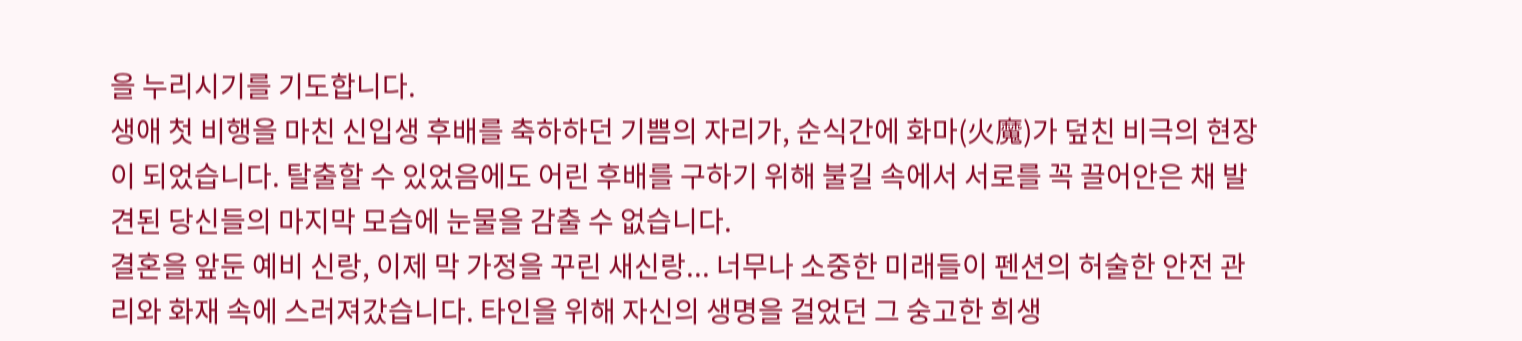을 누리시기를 기도합니다.
생애 첫 비행을 마친 신입생 후배를 축하하던 기쁨의 자리가, 순식간에 화마(火魔)가 덮친 비극의 현장이 되었습니다. 탈출할 수 있었음에도 어린 후배를 구하기 위해 불길 속에서 서로를 꼭 끌어안은 채 발견된 당신들의 마지막 모습에 눈물을 감출 수 없습니다.
결혼을 앞둔 예비 신랑, 이제 막 가정을 꾸린 새신랑... 너무나 소중한 미래들이 펜션의 허술한 안전 관리와 화재 속에 스러져갔습니다. 타인을 위해 자신의 생명을 걸었던 그 숭고한 희생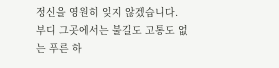정신을 영원히 잊지 않겠습니다.
부디 그곳에서는 불길도 고통도 없는 푸른 하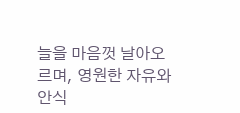늘을 마음껏 날아오르며, 영원한 자유와 안식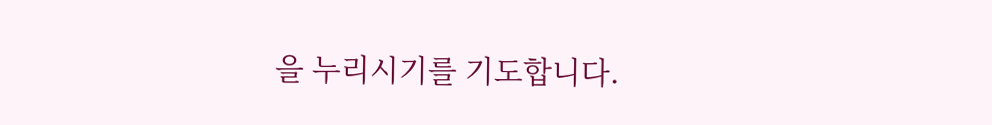을 누리시기를 기도합니다.